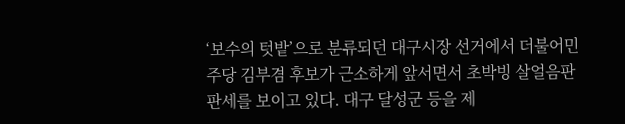‘보수의 텃밭’으로 분류되던 대구시장 선거에서 더불어민주당 김부겸 후보가 근소하게 앞서면서 초박빙 살얼음판 판세를 보이고 있다. 대구 달성군 등을 제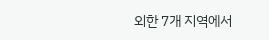외한 7개 지역에서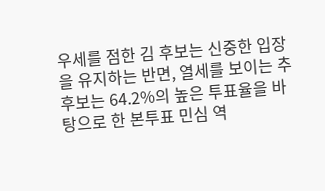우세를 점한 김 후보는 신중한 입장을 유지하는 반면, 열세를 보이는 추 후보는 64.2%의 높은 투표율을 바탕으로 한 본투표 민심 역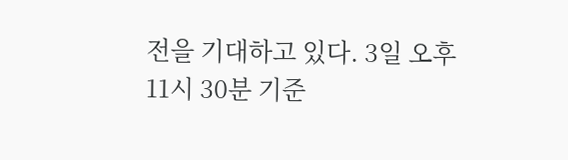전을 기대하고 있다. 3일 오후 11시 30분 기준